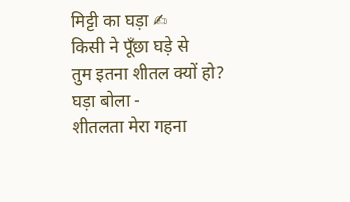मिट्टी का घड़ा ✍
किसी ने पूँछा घड़े से
तुम इतना शीतल क्यों हो?
घड़ा बोला -
शीतलता मेरा गहना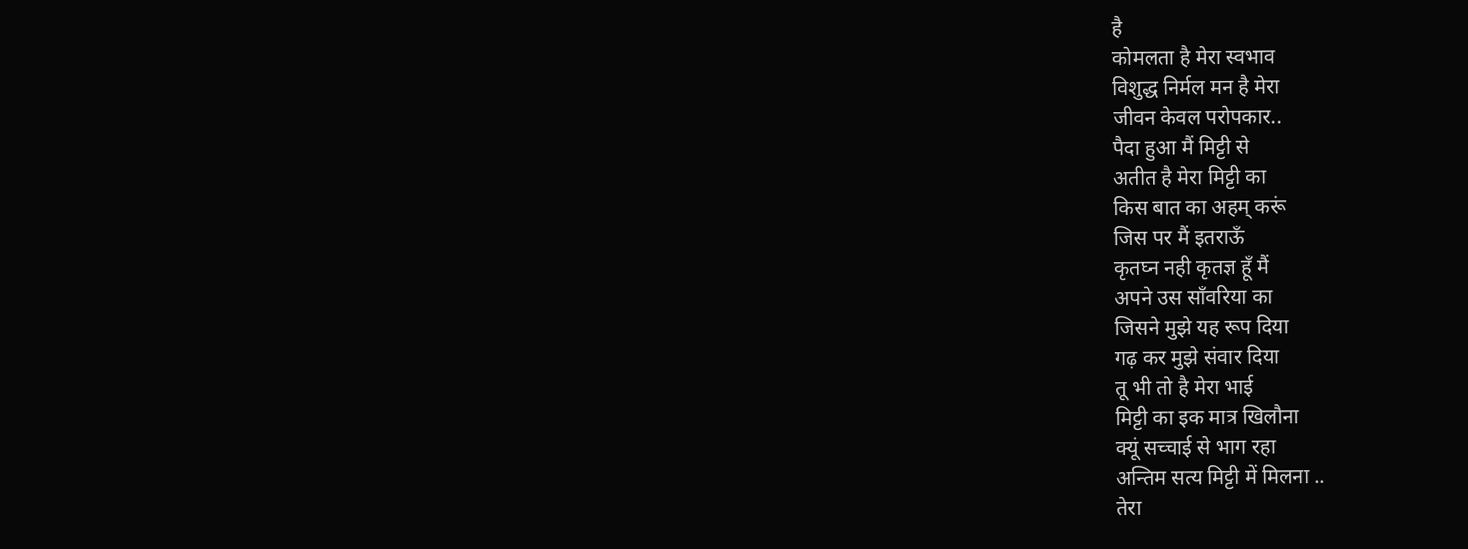है
कोमलता है मेरा स्वभाव
विशुद्ध निर्मल मन है मेरा
जीवन केवल परोपकार..
पैदा हुआ मैं मिट्टी से
अतीत है मेरा मिट्टी का
किस बात का अहम् करूं
जिस पर मैं इतराऊँ
कृतघ्न नही कृतज्ञ हूँ मैं
अपने उस साँवरिया का
जिसने मुझे यह रूप दिया
गढ़ कर मुझे संवार दिया
तू भी तो है मेरा भाई
मिट्टी का इक मात्र खिलौना
क्यूं सच्चाई से भाग रहा
अन्तिम सत्य मिट्टी में मिलना ..
तेरा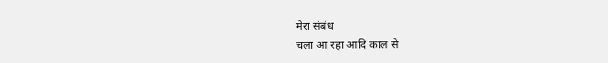मेरा संबंध
चला आ रहा आदि काल से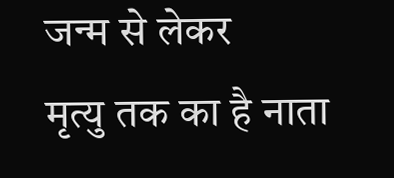जन्म से लेकर
मृत्यु तक का है नाता